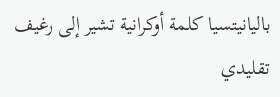باليانيتسيا كلمة أوكرانية تشير إلى رغيف تقليدي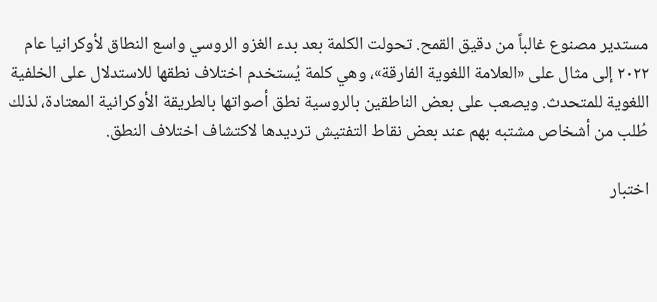مستدير مصنوع غالباً من دقيق القمح. تحولت الكلمة بعد بدء الغزو الروسي واسع النطاق لأوكرانيا عام ٢٠٢٢ إلى مثال على «العلامة اللغوية الفارقة»، وهي كلمة يُستخدم اختلاف نطقها للاستدلال على الخلفية اللغوية للمتحدث. ويصعب على بعض الناطقين بالروسية نطق أصواتها بالطريقة الأوكرانية المعتادة، لذلك طُلب من أشخاص مشتبه بهم عند بعض نقاط التفتيش ترديدها لاكتشاف اختلاف النطق.

اختبار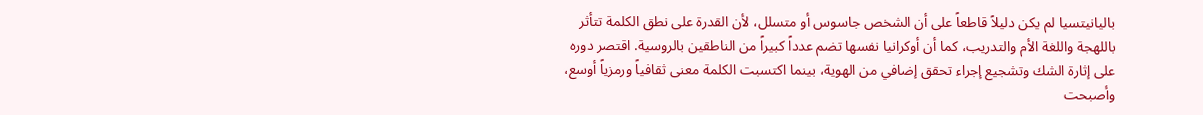باليانيتسيا لم يكن دليلاً قاطعاً على أن الشخص جاسوس أو متسلل، لأن القدرة على نطق الكلمة تتأثر باللهجة واللغة الأم والتدريب، كما أن أوكرانيا نفسها تضم عدداً كبيراً من الناطقين بالروسية. اقتصر دوره على إثارة الشك وتشجيع إجراء تحقق إضافي من الهوية، بينما اكتسبت الكلمة معنى ثقافياً ورمزياً أوسع، وأصبحت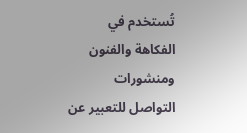تُستخدم في الفكاهة والفنون ومنشورات التواصل للتعبير عن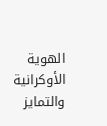الهوية الأوكرانية والتمايز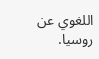اللغوي عن روسيا.